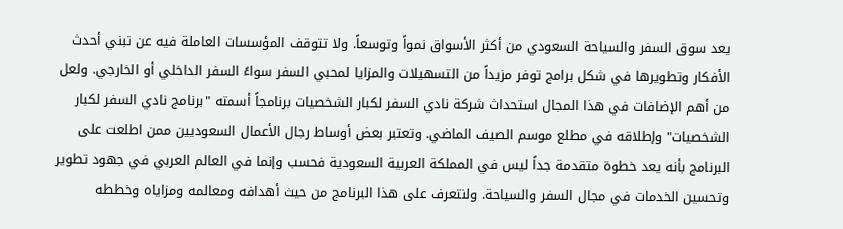يعد سوق السفر والسياحة السعودي من أكثر الأسواق نمواً وتوسعاً. ولا تتوقف المؤسسات العاملة فيه عن تبني أحدث الأفكار وتطويرها في شكل برامج توفر مزيداً من التسهيلات والمزايا لمحبي السفر سواءً السفر الداخلي أو الخارجي. ولعل من أهم الإضافات في هذا المجال استحداث شركة نادي السفر لكبار الشخصيات برنامجاً أسمته "برنامج نادي السفر لكبار الشخصيات" وإطلاقه في مطلع موسم الصيف الماضي. وتعتبر بعض أوساط رجال الأعمال السعوديين ممن اطلعت على البرنامج بأنه يعد خطوة متقدمة جداً ليس في المملكة العربية السعودية فحسب وإنما في العالم العربي في جهود تطوير وتحسين الخدمات في مجال السفر والسياحة. ولنتعرف على هذا البرنامج من حيث أهدافه ومعالمه ومزاياه وخططه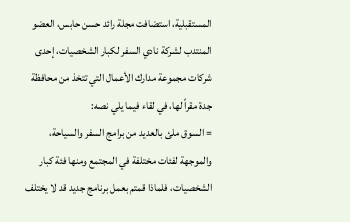المستقبلية، استضافت مجلة رائد حسن حابس، العضو المنتدب لشركة نادي السفر لكبار الشخصيات، إحدى شركات مجموعة مدارك الأعمال التي تتخذ من محافظة جدة مقراً لها، في لقاء فيما يلي نصه:
= السوق ملئ بالعديد من برامج السفر والسياحة، والموجهة لفئات مختلفة في المجتمع ومنها فئة كبار الشخصيات، فلماذا قمتم بعمل برنامج جديد قد لا يختلف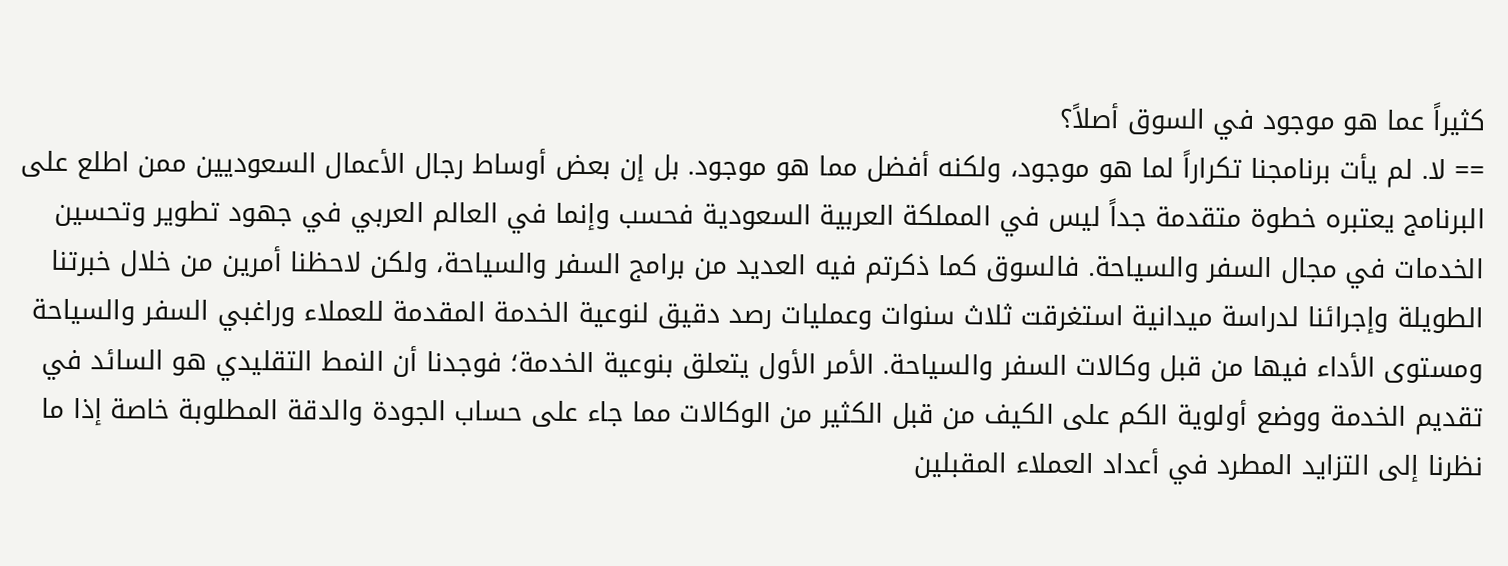كثيراً عما هو موجود في السوق أصلاً؟
== لا. لم يأت برنامجنا تكراراً لما هو موجود، ولكنه أفضل مما هو موجود. بل إن بعض أوساط رجال الأعمال السعوديين ممن اطلع على البرنامج يعتبره خطوة متقدمة جداً ليس في المملكة العربية السعودية فحسب وإنما في العالم العربي في جهود تطوير وتحسين الخدمات في مجال السفر والسياحة. فالسوق كما ذكرتم فيه العديد من برامج السفر والسياحة، ولكن لاحظنا أمرين من خلال خبرتنا الطويلة وإجرائنا لدراسة ميدانية استغرقت ثلاث سنوات وعمليات رصد دقيق لنوعية الخدمة المقدمة للعملاء وراغبي السفر والسياحة ومستوى الأداء فيها من قبل وكالات السفر والسياحة. الأمر الأول يتعلق بنوعية الخدمة؛ فوجدنا أن النمط التقليدي هو السائد في تقديم الخدمة ووضع أولوية الكم على الكيف من قبل الكثير من الوكالات مما جاء على حساب الجودة والدقة المطلوبة خاصة إذا ما نظرنا إلى التزايد المطرد في أعداد العملاء المقبلين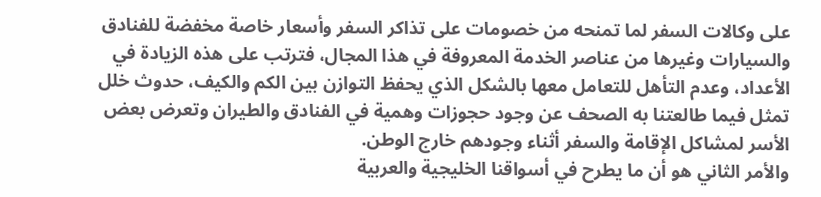على وكالات السفر لما تمنحه من خصومات على تذاكر السفر وأسعار خاصة مخفضة للفنادق والسيارات وغيرها من عناصر الخدمة المعروفة في هذا المجال، فترتب على هذه الزيادة في الأعداد، وعدم التأهل للتعامل معها بالشكل الذي يحفظ التوازن بين الكم والكيف، حدوث خلل تمثل فيما طالعتنا به الصحف عن وجود حجوزات وهمية في الفنادق والطيران وتعرض بعض الأسر لمشاكل الإقامة والسفر أثناء وجودهم خارج الوطن.
والأمر الثاني هو أن ما يطرح في أسواقنا الخليجية والعربية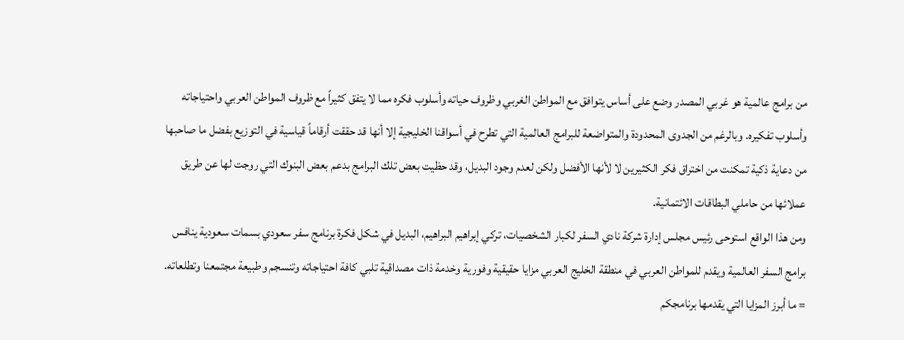من برامج عالمية هو غربي المصدر وضع على أساس يتوافق مع المواطن الغربي وظروف حياته وأسلوب فكره مما لا يتفق كثيراً مع ظروف المواطن العربي واحتياجاته وأسلوب تفكيره. وبالرغم من الجدوى المحدودة والمتواضعة للبرامج العالمية التي تطرح في أسواقنا الخليجية إلا أنها قد حققت أرقاماً قياسية في التوزيع بفضل ما صاحبها من دعاية ذكية تمكنت من اختراق فكر الكثيرين لا لأنها الأفضل ولكن لعدم وجود البديل، وقد حظيت بعض تلك البرامج بدعم بعض البنوك التي روجت لها عن طريق عملائها من حاملي البطاقات الائتمانية.
ومن هذا الواقع استوحى رئيس مجلس إدارة شركة نادي السفر لكبار الشخصيات، تركي إبراهيم البراهيم، البديل في شكل فكرة برنامج سفر سعودي بسمات سعودية ينافس برامج السفر العالمية ويقدم للمواطن العربي في منطقة الخليج العربي مزايا حقيقية وفورية وخدمة ذات مصداقية تلبي كافة احتياجاته وتنسجم وطبيعة مجتمعنا وتطلعاته.
= ما أبرز المزايا التي يقدمها برنامجكم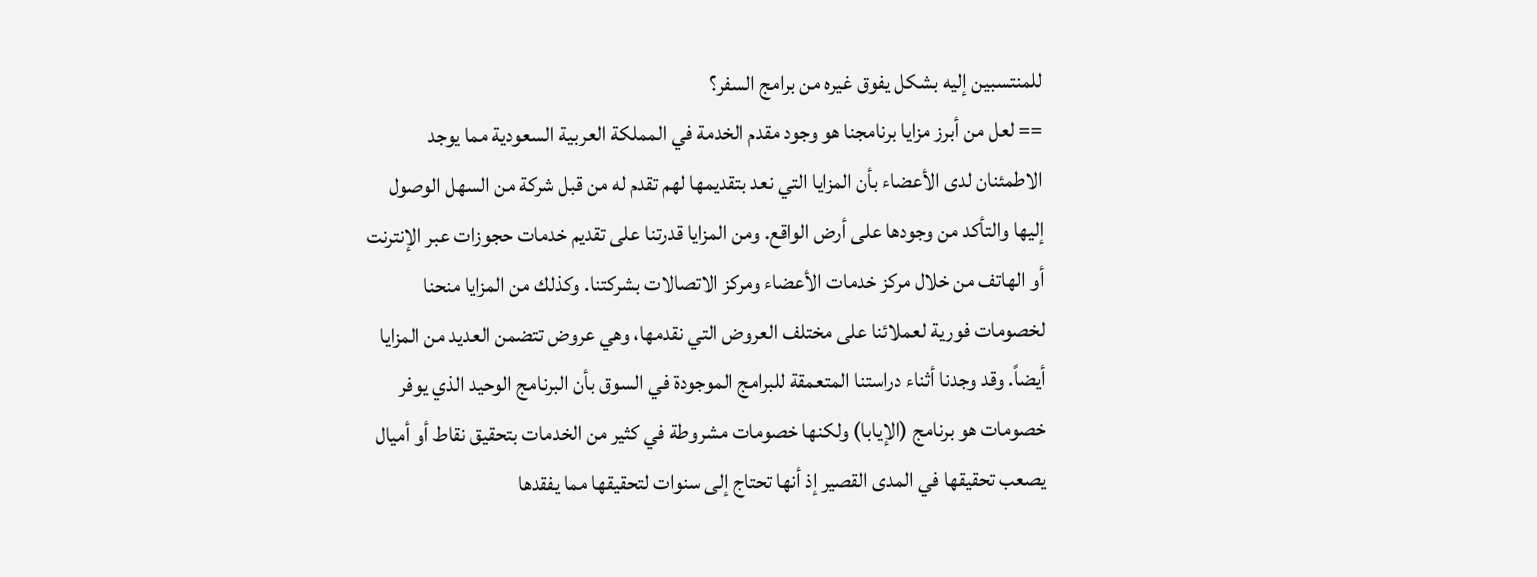للمنتسبين إليه بشكل يفوق غيره من برامج السفر؟
== لعل من أبرز مزايا برنامجنا هو وجود مقدم الخدمة في المملكة العربية السعودية مما يوجد الاطمئنان لدى الأعضاء بأن المزايا التي نعد بتقديمها لهم تقدم له من قبل شركة من السهل الوصول إليها والتأكد من وجودها على أرض الواقع. ومن المزايا قدرتنا على تقديم خدمات حجوزات عبر الإنترنت أو الهاتف من خلال مركز خدمات الأعضاء ومركز الاتصالات بشركتنا. وكذلك من المزايا منحنا لخصومات فورية لعملائنا على مختلف العروض التي نقدمها، وهي عروض تتضمن العديد من المزايا أيضاً. وقد وجدنا أثناء دراستنا المتعمقة للبرامج الموجودة في السوق بأن البرنامج الوحيد الذي يوفر خصومات هو برنامج (الإيابا) ولكنها خصومات مشروطة في كثير من الخدمات بتحقيق نقاط أو أميال يصعب تحقيقها في المدى القصير إذ أنها تحتاج إلى سنوات لتحقيقها مما يفقدها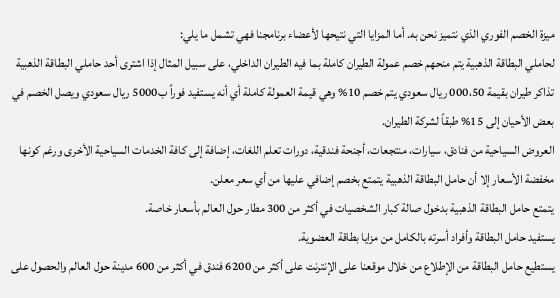ميزة الخصم الفوري الذي نتميز نحن به. أما المزايا التي نتيحها لأعضاء برنامجنا فهي تشمل ما يلي:
لحاملي البطاقة الذهبية يتم منحهم خصم عمولة الطيران كاملة بما فيه الطيران الداخلي، على سبيل المثال إذا اشترى أحد حاملي البطاقة الذهبية تذاكر طيران بقيمة 000،50 ريال سعودي يتم خصم 10% وهي قيمة العمولة كاملة أي أنه يستفيد فوراً ب5000 ريال سعودي ويصل الخصم في بعض الأحيان إلى 15% طبقاً لشركة الطيران.
العروض السياحية من فنادق، سيارات، منتجعات، أجنحة فندقية، دورات تعلم اللغات، إضافة إلى كافة الخدمات السياحية الأخرى ورغم كونها مخفضة الأسعار إلا أن حامل البطاقة الذهبية يتمتع بخصم إضافي عليها من أي سعر معلن.
يتمتع حامل البطاقة الذهبية بدخول صالة كبار الشخصيات في أكثر من 300 مطار حول العالم بأسعار خاصة.
يستفيد حامل البطاقة وأفراد أسرته بالكامل من مزايا بطاقة العضوية.
يستطيع حامل البطاقة من الإطلاع من خلال موقعنا على الإنترنت على أكثر من 6200 فندق في أكثر من 600 مدينة حول العالم والحصول على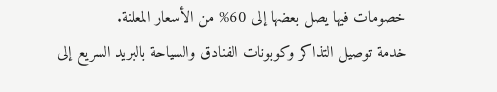خصومات فيها يصل بعضها إلى 60% من الأسعار المعلنة.
خدمة توصيل التذاكر وكوبونات الفنادق والسياحة بالبريد السريع إلى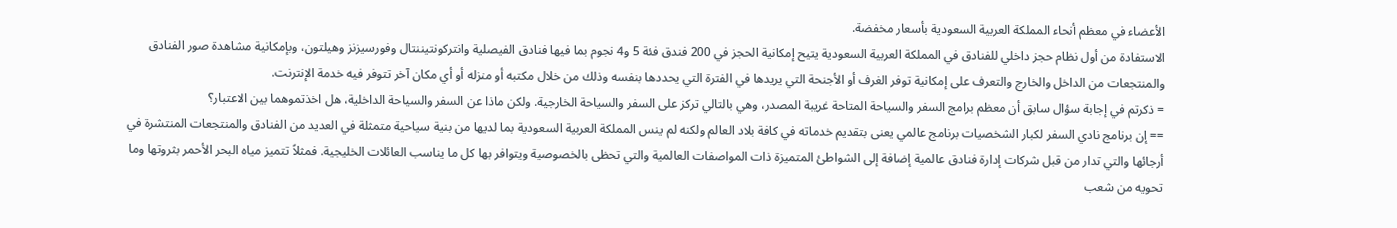الأعضاء في معظم أنحاء المملكة العربية السعودية بأسعار مخفضة.
الاستفادة من أول نظام حجز داخلي للفنادق في المملكة العربية السعودية يتيح إمكانية الحجز في 200 فندق فئة 5 و4 نجوم بما فيها فنادق الفيصلية وانتركونتيننتال وفورسيزنز وهيلتون، وبإمكانية مشاهدة صور الفنادق والمنتجعات من الداخل والخارج والتعرف على إمكانية توفر الغرف أو الأجنحة التي يريدها في الفترة التي يحددها بنفسه وذلك من خلال مكتبه أو منزله أو أي مكان آخر تتوفر فيه خدمة الإنترنت.
= ذكرتم في إجابة سؤال سابق أن معظم برامج السفر والسياحة المتاحة غريبة المصدر، وهي بالتالي تركز على السفر والسياحة الخارجية. ولكن ماذا عن السفر والسياحة الداخلية، هل اخذتموهما بين الاعتبار؟
== إن برنامج نادي السفر لكبار الشخصيات برنامج عالمي يعنى بتقديم خدماته في كافة بلاد العالم ولكنه لم ينس المملكة العربية السعودية بما لديها من بنية سياحية متمثلة في العديد من الفنادق والمنتجعات المنتشرة في أرجائها والتي تدار من قبل شركات إدارة فنادق عالمية إضافة إلى الشواطئ المتميزة ذات المواصفات العالمية والتي تحظى بالخصوصية ويتوافر بها كل ما يناسب العائلات الخليجية. فمثلاً تتميز مياه البحر الأحمر بثروتها وما تحويه من شعب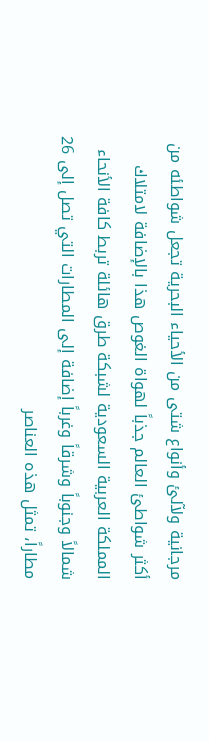مرجانية ولآلئ وأنواع شتى من الأحياء البحرية تجعل شواطئه من أكثر شواطئ العالم جذباً لهواة الغوص هذا بالإضافة لامتلاك المملكة العربية السعودية لشبكة طرق هائلة تربط كافة الأنحاء شمالاً وجنوباً وشرقاً وغرباً إضافة إلى المطارات التي تصل إلى 26 مطاراً، تمثل هذه العناصر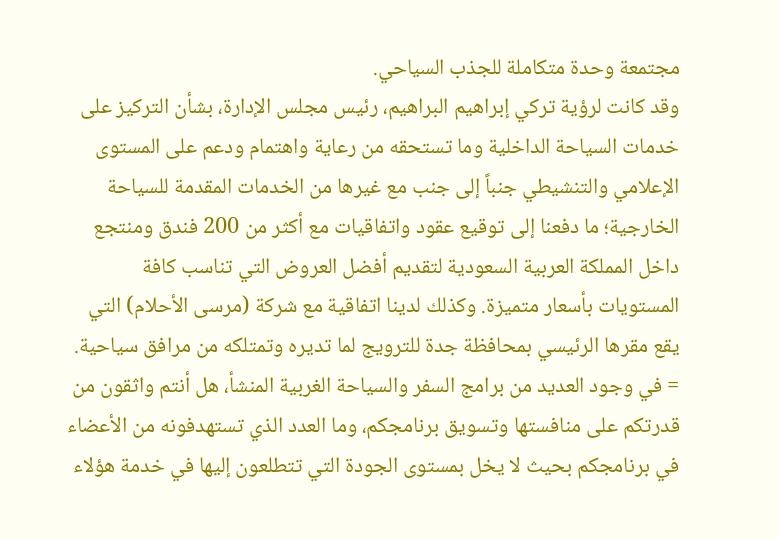مجتمعة وحدة متكاملة للجذب السياحي.
وقد كانت لرؤية تركي إبراهيم البراهيم، رئيس مجلس الإدارة، بشأن التركيز على خدمات السياحة الداخلية وما تستحقه من رعاية واهتمام ودعم على المستوى الإعلامي والتنشيطي جنباً إلى جنب مع غيرها من الخدمات المقدمة للسياحة الخارجية؛ ما دفعنا إلى توقيع عقود واتفاقيات مع أكثر من 200 فندق ومنتجع داخل المملكة العربية السعودية لتقديم أفضل العروض التي تناسب كافة المستويات بأسعار متميزة. وكذلك لدينا اتفاقية مع شركة (مرسى الأحلام) التي يقع مقرها الرئيسي بمحافظة جدة للترويج لما تديره وتمتلكه من مرافق سياحية.
= في وجود العديد من برامج السفر والسياحة الغربية المنشأ، هل أنتم واثقون من قدرتكم على منافستها وتسويق برنامجكم، وما العدد الذي تستهدفونه من الأعضاء في برنامجكم بحيث لا يخل بمستوى الجودة التي تتطلعون إليها في خدمة هؤلاء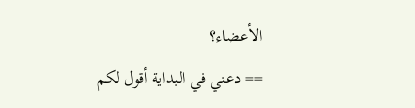الأعضاء؟
== دعني في البداية أقول لكم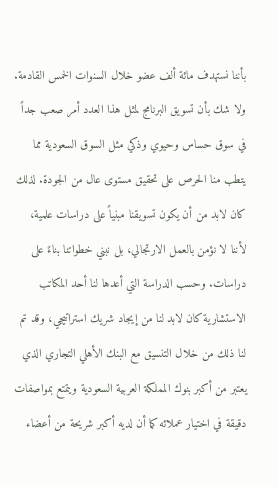بأننا نستهدف مائة ألف عضو خلال السنوات الخمس القادمة. ولا شك بأن تسويق البرنامج لمثل هذا العدد أمر صعب جداً في سوق حساس وحيوي وذكي مثل السوق السعودية مما يتطب منا الحرص على تحقيق مستوى عال من الجودة. لذلك كان لابد من أن يكون تسويقنا مبنياً على دراسات علمية، لأننا لا نؤمن بالعمل الارتجالي، بل نبني خطواتنا بناءً على دراسات. وحسب الدراسة التي أعدها لنا أحد المكاتب الاستشارية كان لابد لنا من إيجاد شريك استراتيجي، وقد تم لنا ذلك من خلال التنسيق مع البنك الأهلي التجاري الذي يعتبر من أكبر بنوك المملكة العربية السعودية ويتمتع بمواصفات دقيقة في اختيار عملائه كما أن لديه أكبر شريحة من أعضاء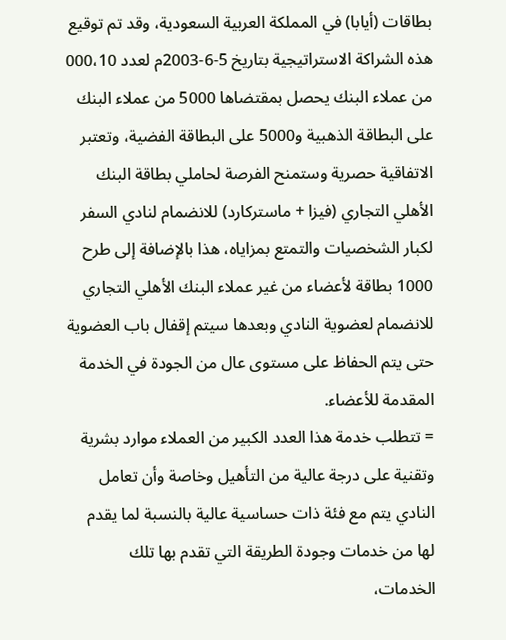بطاقات (أيابا) في المملكة العربية السعودية، وقد تم توقيع هذه الشراكة الاستراتيجية بتاريخ 5-6-2003م لعدد 000،10 من عملاء البنك يحصل بمقتضاها 5000 من عملاء البنك على البطاقة الذهبية و5000 على البطاقة الفضية، وتعتبر الاتفاقية حصرية وستمنح الفرصة لحاملي بطاقة البنك الأهلي التجاري (فيزا + ماستركارد) للانضمام لنادي السفر لكبار الشخصيات والتمتع بمزاياه، هذا بالإضافة إلى طرح 1000 بطاقة لأعضاء من غير عملاء البنك الأهلي التجاري للانضمام لعضوية النادي وبعدها سيتم إقفال باب العضوية حتى يتم الحفاظ على مستوى عال من الجودة في الخدمة المقدمة للأعضاء.
= تتطلب خدمة هذا العدد الكبير من العملاء موارد بشرية وتقنية على درجة عالية من التأهيل وخاصة وأن تعامل النادي يتم مع فئة ذات حساسية عالية بالنسبة لما يقدم لها من خدمات وجودة الطريقة التي تقدم بها تلك الخدمات،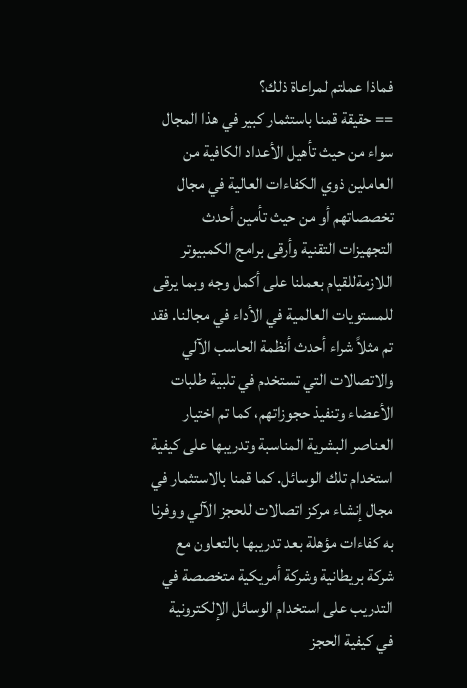فماذا عملتم لمراعاة ذلك؟
== حقيقة قمنا باستثمار كبير في هذا المجال سواء من حيث تأهيل الأعداد الكافية من العاملين ذوي الكفاءات العالية في مجال تخصصاتهم أو من حيث تأمين أحدث التجهيزات التقنية وأرقى برامج الكمبيوتر اللازمةللقيام بعملنا على أكمل وجه وبما يرقى للمستويات العالمية في الأداء في مجالنا. فقد تم مثلاً شراء أحدث أنظمة الحاسب الآلي والاتصالات التي تستخدم في تلبية طلبات الأعضاء وتنفيذ حجوزاتهم، كما تم اختيار العناصر البشرية المناسبة وتدريبها على كيفية استخدام تلك الوسائل. كما قمنا بالاستثمار في مجال إنشاء مركز اتصالات للحجز الآلي ووفرنا به كفاءات مؤهلة بعد تدريبها بالتعاون مع شركة بريطانية وشركة أمريكية متخصصة في التدريب على استخدام الوسائل الإلكترونية في كيفية الحجز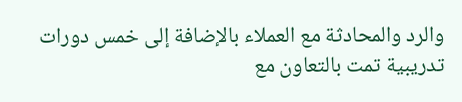والرد والمحادثة مع العملاء بالإضافة إلى خمس دورات تدريبية تمت بالتعاون مع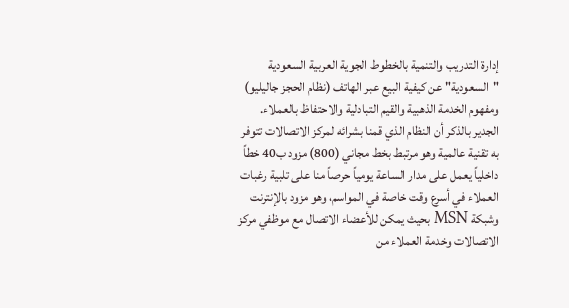إدارة التدريب والتنمية بالخطوط الجوية العربية السعودية "السعودية" عن كيفية البيع عبر الهاتف (نظام الحجز جاليليو) ومفهوم الخدمة الذهبية والقيم التبادلية والاحتفاظ بالعملاء.
الجدير بالذكر أن النظام الذي قمنا بشرائه لمركز الاتصالات تتوفر به تقنية عالمية وهو مرتبط بخط مجاني (800) مزود ب40 خطاً داخلياً يعمل على مدار الساعة يومياً حرصاً منا على تلبية رغبات العملاء في أسرع وقت خاصة في المواسم، وهو مزود بالإنترنت وشبكة MSN بحيث يمكن للأعضاء الاتصال مع موظفي مركز الاتصالات وخدمة العملاء من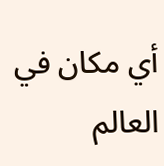أي مكان في العالم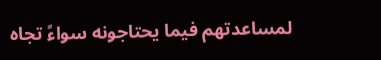لمساعدتهم فيما يحتاجونه سواءً تجاه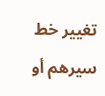تغيير خط سيرهم أو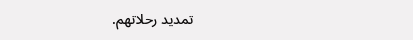تمديد رحلاتهم.